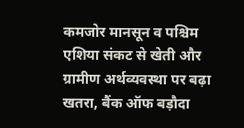कमजोर मानसून व पश्चिम एशिया संकट से खेती और ग्रामीण अर्थव्यवस्था पर बढ़ा खतरा, बैंक ऑफ बड़ौदा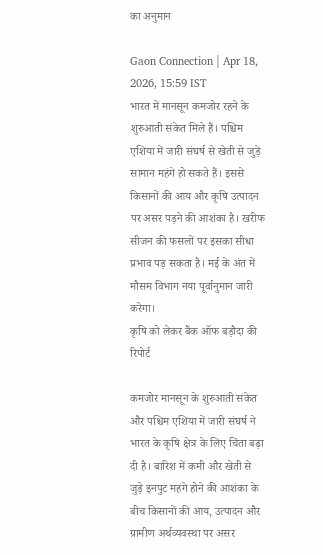का अनुमान

Gaon Connection | Apr 18, 2026, 15:59 IST
भारत में मानसून कमजोर रहने के शुरुआती संकेत मिले हैं। पश्चिम एशिया में जारी संघर्ष से खेती से जुड़े सामान महंगे हो सकते हैं। इससे किसानों की आय और कृषि उत्पादन पर असर पड़ने की आशंका है। खरीफ सीजन की फसलों पर इसका सीधा प्रभाव पड़ सकता है। मई के अंत में मौसम विभाग नया पूर्वानुमान जारी करेगा।
कृषि को लेकर बैंक ऑफ बड़ौदा की रिपोर्ट

कमजोर मानसून के शुरुआती संकेत और पश्चिम एशिया में जारी संघर्ष ने भारत के कृषि क्षेत्र के लिए चिंता बढ़ा दी है। बारिश में कमी और खेती से जुड़े इनपुट महंगे होने की आशंका के बीच किसानों की आय, उत्पादन और ग्रामीण अर्थव्यवस्था पर असर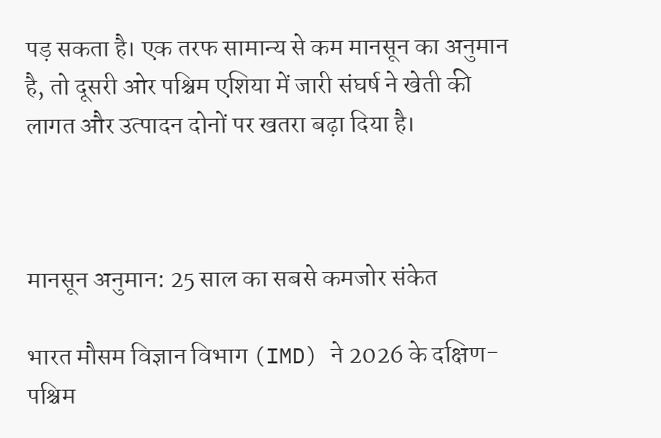पड़ सकता है। एक तरफ सामान्य से कम मानसून का अनुमान है, तो दूसरी ओर पश्चिम एशिया में जारी संघर्ष ने खेती की लागत और उत्पादन दोनों पर खतरा बढ़ा दिया है।



मानसून अनुमान: 25 साल का सबसे कमजोर संकेत

भारत मौसम विज्ञान विभाग (IMD) ने 2026 के दक्षिण-पश्चिम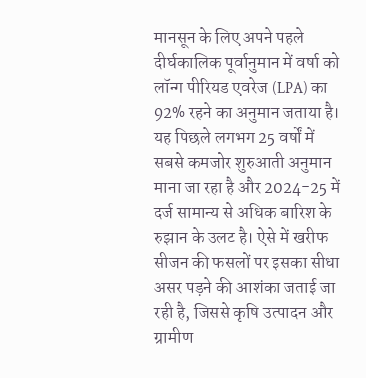मानसून के लिए अपने पहले दीर्घकालिक पूर्वानुमान में वर्षा को लॉन्ग पीरियड एवरेज (LPA) का 92% रहने का अनुमान जताया है। यह पिछले लगभग 25 वर्षों में सबसे कमजोर शुरुआती अनुमान माना जा रहा है और 2024-25 में दर्ज सामान्य से अधिक बारिश के रुझान के उलट है। ऐसे में खरीफ सीजन की फसलों पर इसका सीधा असर पड़ने की आशंका जताई जा रही है, जिससे कृषि उत्पादन और ग्रामीण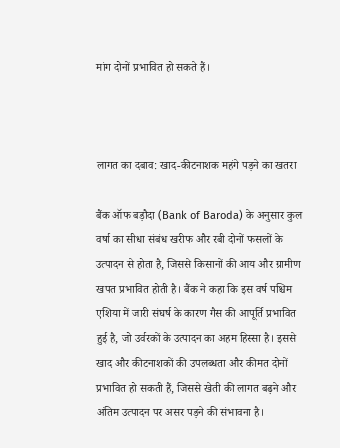मांग दोनों प्रभावित हो सकते हैं।



लागत का दबाव: खाद-कीटनाशक महंगे पड़ने का खतरा

बैंक ऑफ बड़ौदा (Bank of Baroda) के अनुसार कुल वर्षा का सीधा संबंध खरीफ और रबी दोनों फसलों के उत्पादन से होता है, जिससे किसानों की आय और ग्रामीण खपत प्रभावित होती है। बैंक ने कहा कि इस वर्ष पश्चिम एशिया में जारी संघर्ष के कारण गैस की आपूर्ति प्रभावित हुई है, जो उर्वरकों के उत्पादन का अहम हिस्सा है। इससे खाद और कीटनाशकों की उपलब्धता और कीमत दोनों प्रभावित हो सकती हैं, जिससे खेती की लागत बढ़ने और अंतिम उत्पादन पर असर पड़ने की संभावना है।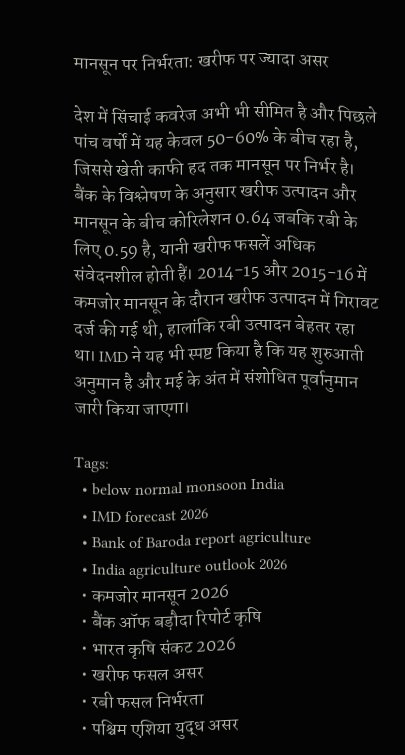मानसून पर निर्भरता: खरीफ पर ज्यादा असर

देश में सिंचाई कवरेज अभी भी सीमित है और पिछले पांच वर्षों में यह केवल 50-60% के बीच रहा है, जिससे खेती काफी हद तक मानसून पर निर्भर है। बैंक के विश्लेषण के अनुसार खरीफ उत्पादन और मानसून के बीच कोरिलेशन 0.64 जबकि रबी के लिए 0.59 है, यानी खरीफ फसलें अधिक संवेदनशील होती हैं। 2014-15 और 2015-16 में कमजोर मानसून के दौरान खरीफ उत्पादन में गिरावट दर्ज की गई थी, हालांकि रबी उत्पादन बेहतर रहा था। IMD ने यह भी स्पष्ट किया है कि यह शुरुआती अनुमान है और मई के अंत में संशोधित पूर्वानुमान जारी किया जाएगा।

Tags:
  • below normal monsoon India
  • IMD forecast 2026
  • Bank of Baroda report agriculture
  • India agriculture outlook 2026
  • कमजोर मानसून 2026
  • बैंक ऑफ बड़ौदा रिपोर्ट कृषि
  • भारत कृषि संकट 2026
  • खरीफ फसल असर
  • रबी फसल निर्भरता
  • पश्चिम एशिया युद्ध असर